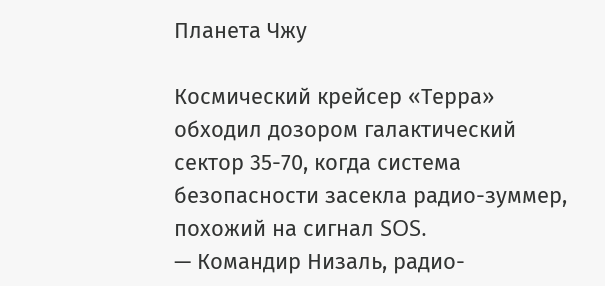Планета Чжу

Космический крейсер «Терра» обходил дозором галактический сектор 35-70, когда система безопасности засекла радио-зуммер, похожий на сигнал SOS.
— Командир Низаль, радио-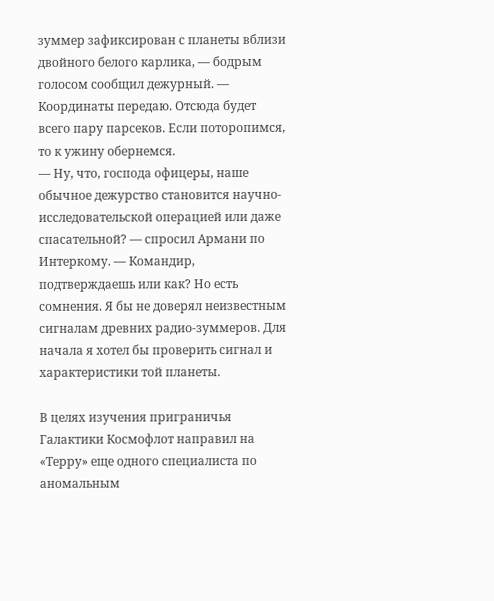зуммер зафиксирован с планеты вблизи двойного белого карлика, — бодрым голосом сообщил дежурный. — Координаты передаю. Отсюда будет всего пару парсеков. Если поторопимся, то к ужину обернемся.
— Ну, что, господа офицеры, наше обычное дежурство становится научно-исследовательской операцией или даже спасательной? — спросил Армани по Интеркому. — Командир, подтверждаешь или как? Но есть сомнения. Я бы не доверял неизвестным сигналам древних радио-зуммеров. Для начала я хотел бы проверить сигнал и характеристики той планеты.

В целях изучения приграничья Галактики Космофлот направил на «Терру» еще одного специалиста по аномальным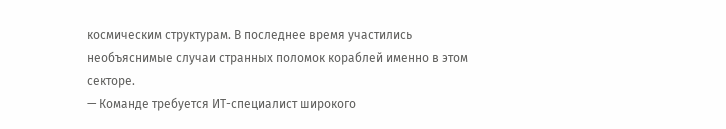космическим структурам. В последнее время участились необъяснимые случаи странных поломок кораблей именно в этом секторе.
— Команде требуется ИТ-специалист широкого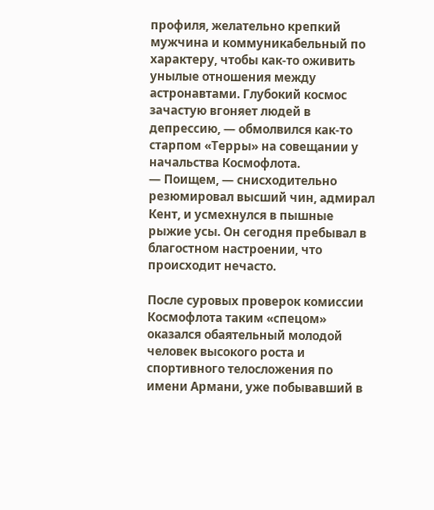профиля, желательно крепкий мужчина и коммуникабельный по характеру, чтобы как-то оживить унылые отношения между астронавтами. Глубокий космос зачастую вгоняет людей в депрессию, — обмолвился как-то старпом «Терры» на совещании у начальства Космофлота.
— Поищем, — снисходительно резюмировал высший чин, адмирал Кент, и усмехнулся в пышные рыжие усы. Он сегодня пребывал в благостном настроении, что происходит нечасто.

После суровых проверок комиссии Космофлота таким «спецом» оказался обаятельный молодой человек высокого роста и спортивного телосложения по имени Армани, уже побывавший в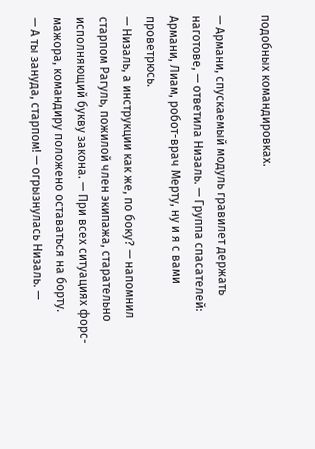подобных командировках.

— Армани, спускаемый модуль гравилет держать наготове, — ответила Низаль. — Группа спасателей: Армани, Лиам, робот-врач Мерту, ну и я с вами проветрюсь.
— Низаль, а инструкции как же, по боку? — напомнил старпом Рагуль, пожилой член экипажа, старательно исполняющий букву закона. — При всех ситуациях форс-мажора, командиру положено оставаться на борту.
— А ты зануда, старпом! — огрызнулась Низаль. —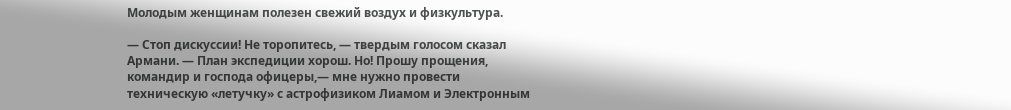Молодым женщинам полезен свежий воздух и физкультура.

— Стоп дискуссии! Не торопитесь, — твердым голосом сказал Армани. — План экспедиции хорош. Но! Прошу прощения, командир и господа офицеры,— мне нужно провести техническую «летучку» с астрофизиком Лиамом и Электронным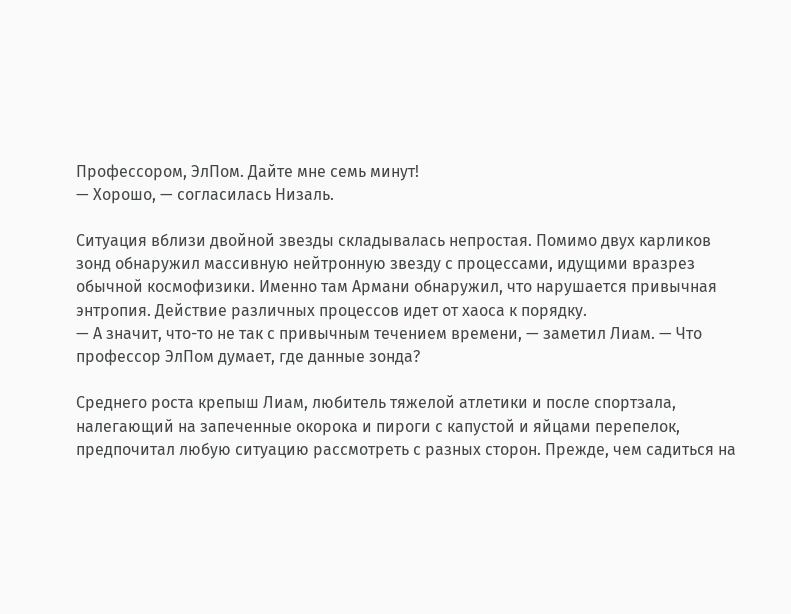Профессором, ЭлПом. Дайте мне семь минут!
— Хорошо, — согласилась Низаль.

Ситуация вблизи двойной звезды складывалась непростая. Помимо двух карликов зонд обнаружил массивную нейтронную звезду с процессами, идущими вразрез обычной космофизики. Именно там Армани обнаружил, что нарушается привычная энтропия. Действие различных процессов идет от хаоса к порядку.
— А значит, что-то не так с привычным течением времени, — заметил Лиам. — Что профессор ЭлПом думает, где данные зонда?

Среднего роста крепыш Лиам, любитель тяжелой атлетики и после спортзала, налегающий на запеченные окорока и пироги с капустой и яйцами перепелок, предпочитал любую ситуацию рассмотреть с разных сторон. Прежде, чем садиться на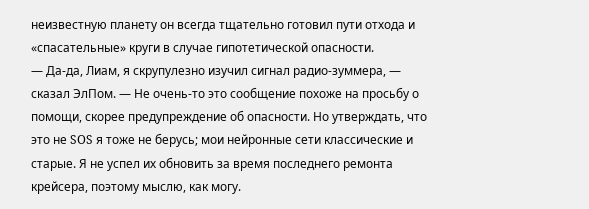неизвестную планету он всегда тщательно готовил пути отхода и «спасательные» круги в случае гипотетической опасности.
— Да-да, Лиам, я скрупулезно изучил сигнал радио-зуммера, — сказал ЭлПом. — Не очень-то это сообщение похоже на просьбу о помощи, скорее предупреждение об опасности. Но утверждать, что это не SOS я тоже не берусь; мои нейронные сети классические и старые. Я не успел их обновить за время последнего ремонта крейсера, поэтому мыслю, как могу.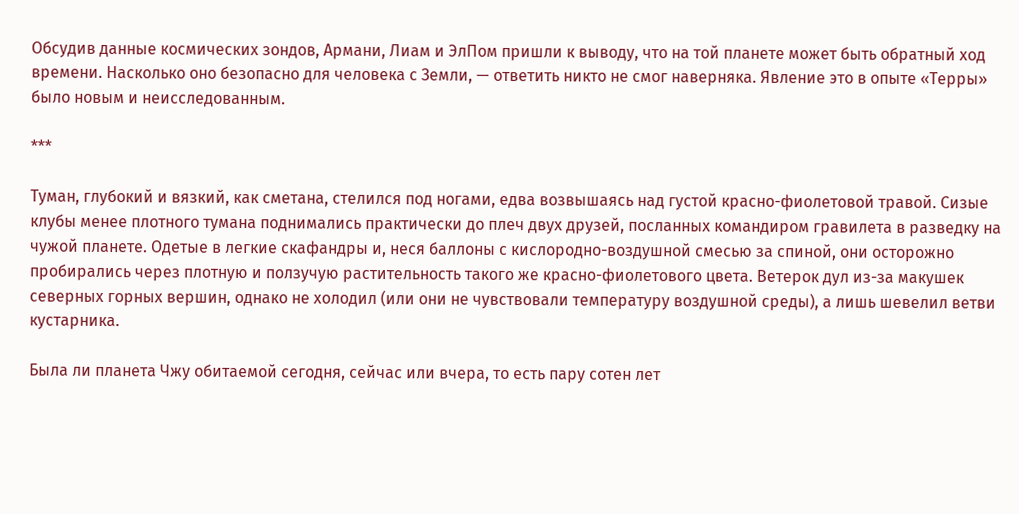Обсудив данные космических зондов, Армани, Лиам и ЭлПом пришли к выводу, что на той планете может быть обратный ход времени. Насколько оно безопасно для человека с Земли, — ответить никто не смог наверняка. Явление это в опыте «Терры» было новым и неисследованным.

***

Туман, глубокий и вязкий, как сметана, стелился под ногами, едва возвышаясь над густой красно-фиолетовой травой. Сизые клубы менее плотного тумана поднимались практически до плеч двух друзей, посланных командиром гравилета в разведку на чужой планете. Одетые в легкие скафандры и, неся баллоны с кислородно-воздушной смесью за спиной, они осторожно пробирались через плотную и ползучую растительность такого же красно-фиолетового цвета. Ветерок дул из-за макушек северных горных вершин, однако не холодил (или они не чувствовали температуру воздушной среды), а лишь шевелил ветви кустарника.

Была ли планета Чжу обитаемой сегодня, сейчас или вчера, то есть пару сотен лет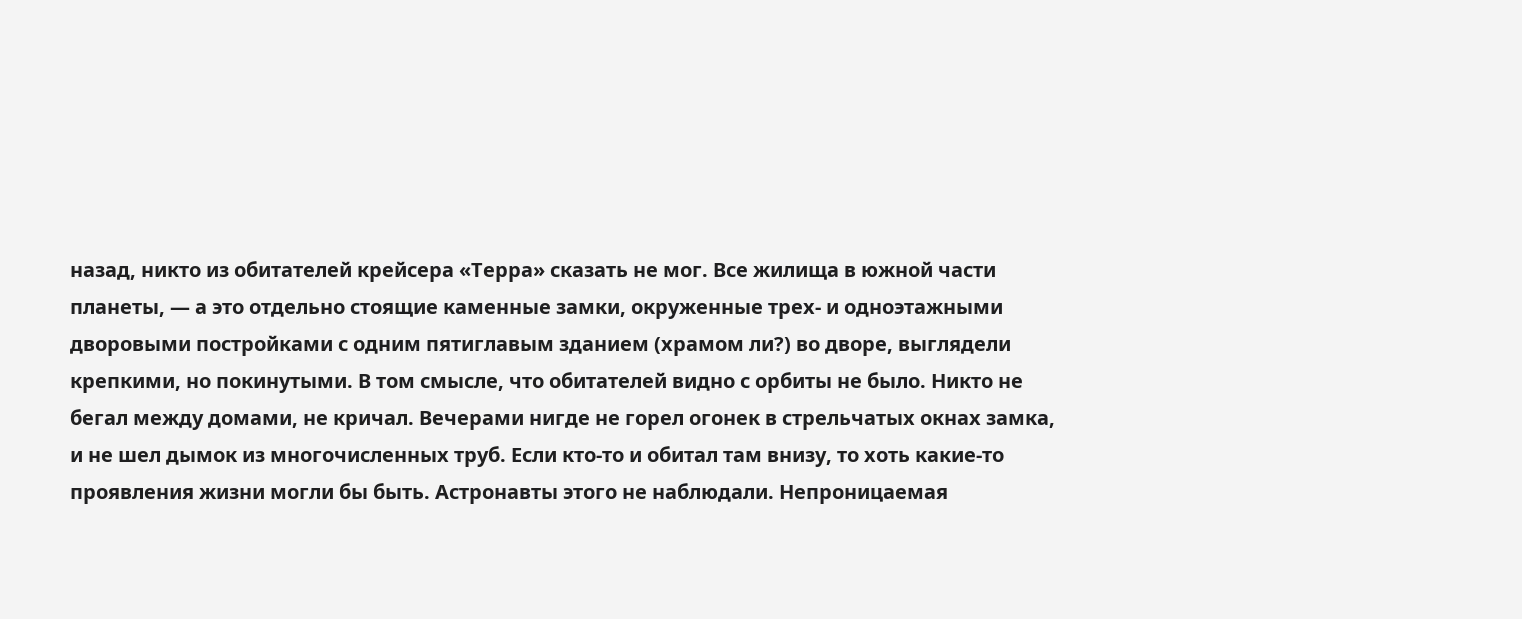назад, никто из обитателей крейсера «Терра» сказать не мог. Все жилища в южной части планеты, — а это отдельно стоящие каменные замки, окруженные трех- и одноэтажными дворовыми постройками с одним пятиглавым зданием (храмом ли?) во дворе, выглядели крепкими, но покинутыми. В том смысле, что обитателей видно с орбиты не было. Никто не бегал между домами, не кричал. Вечерами нигде не горел огонек в стрельчатых окнах замка, и не шел дымок из многочисленных труб. Если кто-то и обитал там внизу, то хоть какие-то проявления жизни могли бы быть. Астронавты этого не наблюдали. Непроницаемая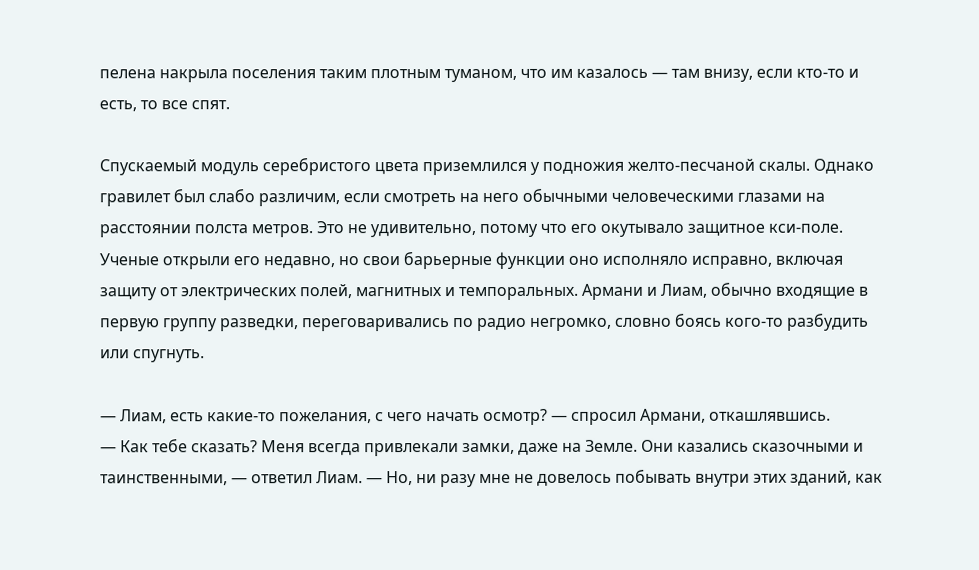пелена накрыла поселения таким плотным туманом, что им казалось — там внизу, если кто-то и есть, то все спят.

Спускаемый модуль серебристого цвета приземлился у подножия желто-песчаной скалы. Однако гравилет был слабо различим, если смотреть на него обычными человеческими глазами на расстоянии полста метров. Это не удивительно, потому что его окутывало защитное кси-поле. Ученые открыли его недавно, но свои барьерные функции оно исполняло исправно, включая защиту от электрических полей, магнитных и темпоральных. Армани и Лиам, обычно входящие в первую группу разведки, переговаривались по радио негромко, словно боясь кого-то разбудить или спугнуть.

— Лиам, есть какие-то пожелания, с чего начать осмотр? — спросил Армани, откашлявшись.
— Как тебе сказать? Меня всегда привлекали замки, даже на Земле. Они казались сказочными и таинственными, — ответил Лиам. — Но, ни разу мне не довелось побывать внутри этих зданий, как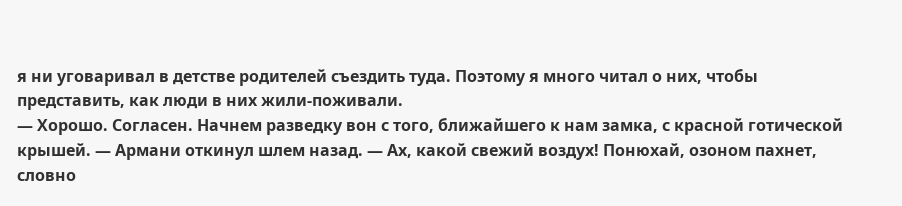я ни уговаривал в детстве родителей съездить туда. Поэтому я много читал о них, чтобы представить, как люди в них жили-поживали.
— Хорошо. Согласен. Начнем разведку вон с того, ближайшего к нам замка, с красной готической крышей. — Армани откинул шлем назад. — Ах, какой свежий воздух! Понюхай, озоном пахнет, словно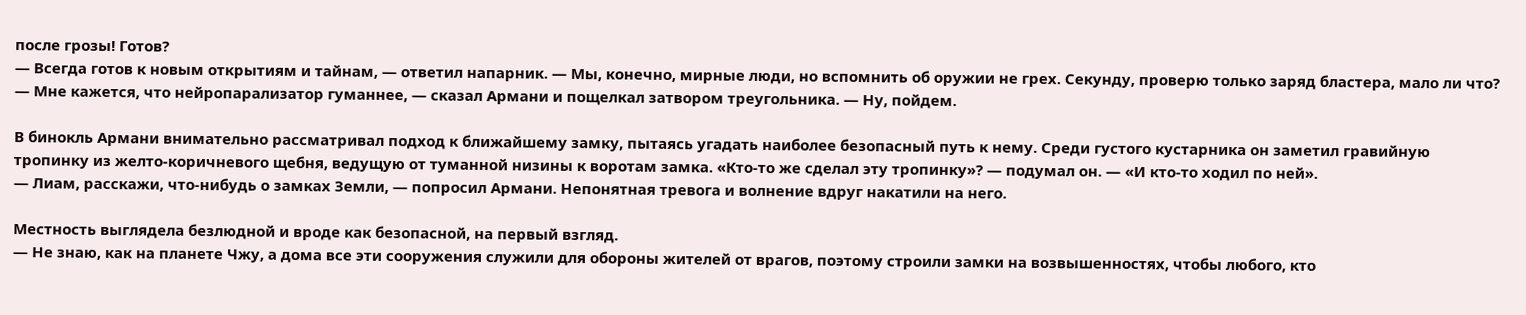после грозы! Готов?
— Всегда готов к новым открытиям и тайнам, — ответил напарник. — Мы, конечно, мирные люди, но вспомнить об оружии не грех. Секунду, проверю только заряд бластера, мало ли что?
— Мне кажется, что нейропарализатор гуманнее, — сказал Армани и пощелкал затвором треугольника. — Ну, пойдем.

В бинокль Армани внимательно рассматривал подход к ближайшему замку, пытаясь угадать наиболее безопасный путь к нему. Среди густого кустарника он заметил гравийную тропинку из желто-коричневого щебня, ведущую от туманной низины к воротам замка. «Кто-то же сделал эту тропинку»? — подумал он. — «И кто-то ходил по ней».
— Лиам, расскажи, что-нибудь о замках Земли, — попросил Армани. Непонятная тревога и волнение вдруг накатили на него.

Местность выглядела безлюдной и вроде как безопасной, на первый взгляд.
— Не знаю, как на планете Чжу, а дома все эти сооружения служили для обороны жителей от врагов, поэтому строили замки на возвышенностях, чтобы любого, кто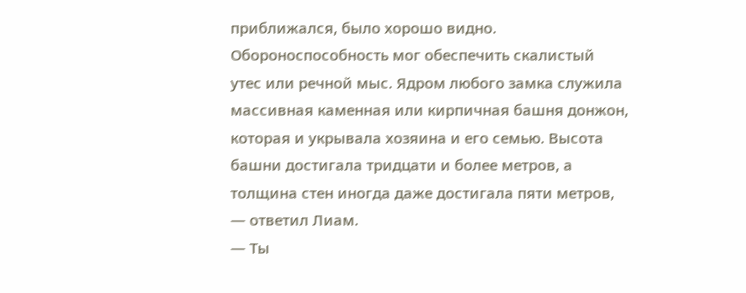приближался, было хорошо видно. Обороноспособность мог обеспечить скалистый утес или речной мыс. Ядром любого замка служила массивная каменная или кирпичная башня донжон, которая и укрывала хозяина и его семью. Высота башни достигала тридцати и более метров, а толщина стен иногда даже достигала пяти метров, — ответил Лиам.
— Ты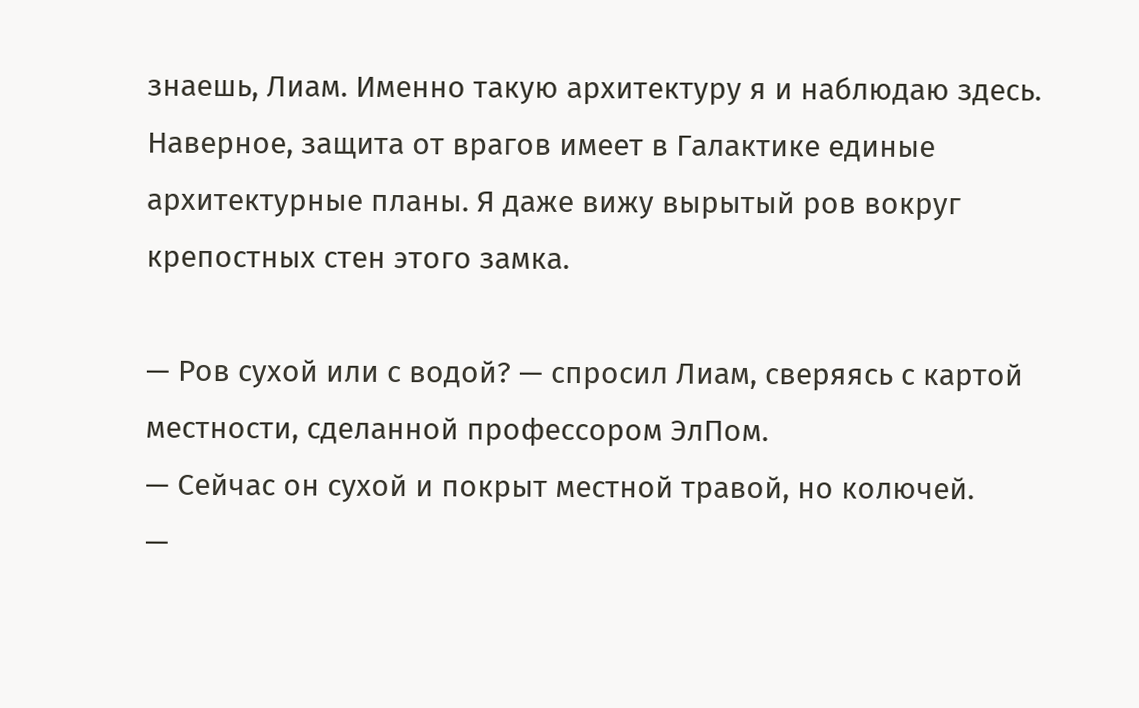знаешь, Лиам. Именно такую архитектуру я и наблюдаю здесь. Наверное, защита от врагов имеет в Галактике единые архитектурные планы. Я даже вижу вырытый ров вокруг крепостных стен этого замка.

— Ров сухой или с водой? — спросил Лиам, сверяясь с картой местности, сделанной профессором ЭлПом.
— Сейчас он сухой и покрыт местной травой, но колючей.
—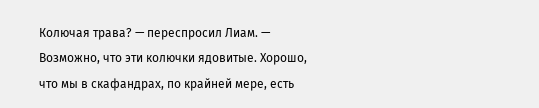Колючая трава? — переспросил Лиам. — Возможно, что эти колючки ядовитые. Хорошо, что мы в скафандрах, по крайней мере, есть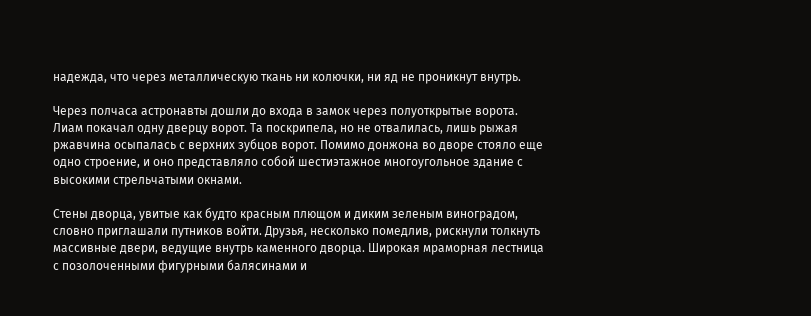надежда, что через металлическую ткань ни колючки, ни яд не проникнут внутрь.

Через полчаса астронавты дошли до входа в замок через полуоткрытые ворота. Лиам покачал одну дверцу ворот. Та поскрипела, но не отвалилась, лишь рыжая ржавчина осыпалась с верхних зубцов ворот. Помимо донжона во дворе стояло еще одно строение, и оно представляло собой шестиэтажное многоугольное здание с высокими стрельчатыми окнами.

Стены дворца, увитые как будто красным плющом и диким зеленым виноградом, словно приглашали путников войти. Друзья, несколько помедлив, рискнули толкнуть массивные двери, ведущие внутрь каменного дворца. Широкая мраморная лестница с позолоченными фигурными балясинами и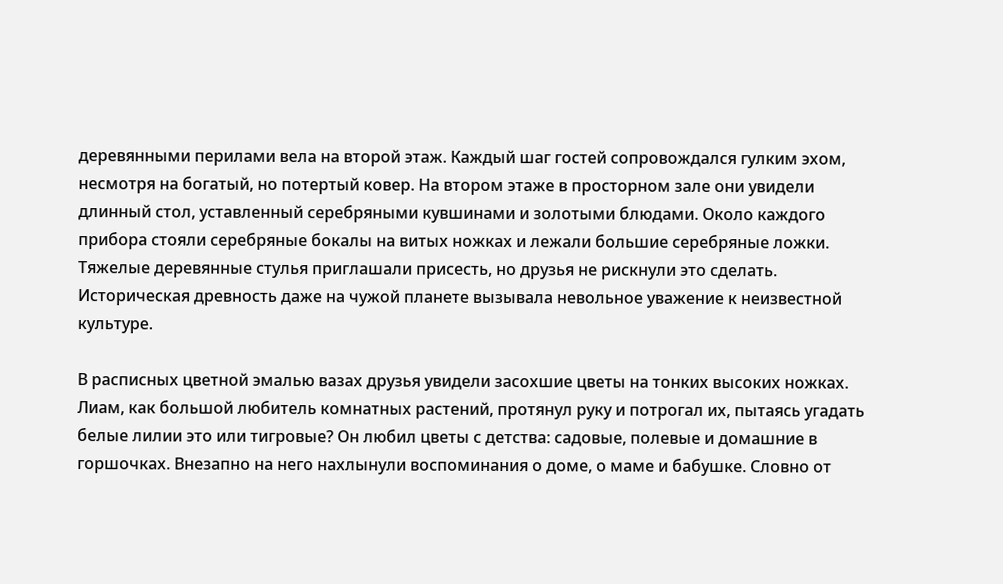деревянными перилами вела на второй этаж. Каждый шаг гостей сопровождался гулким эхом, несмотря на богатый, но потертый ковер. На втором этаже в просторном зале они увидели длинный стол, уставленный серебряными кувшинами и золотыми блюдами. Около каждого прибора стояли серебряные бокалы на витых ножках и лежали большие серебряные ложки. Тяжелые деревянные стулья приглашали присесть, но друзья не рискнули это сделать. Историческая древность даже на чужой планете вызывала невольное уважение к неизвестной культуре.

В расписных цветной эмалью вазах друзья увидели засохшие цветы на тонких высоких ножках. Лиам, как большой любитель комнатных растений, протянул руку и потрогал их, пытаясь угадать белые лилии это или тигровые? Он любил цветы с детства: садовые, полевые и домашние в горшочках. Внезапно на него нахлынули воспоминания о доме, о маме и бабушке. Словно от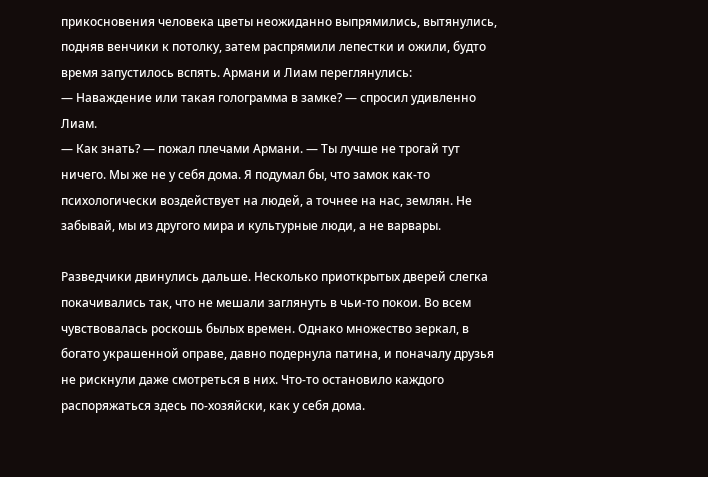прикосновения человека цветы неожиданно выпрямились, вытянулись, подняв венчики к потолку, затем распрямили лепестки и ожили, будто время запустилось вспять. Армани и Лиам переглянулись:
— Наваждение или такая голограмма в замке? — спросил удивленно Лиам.
— Как знать? — пожал плечами Армани. — Ты лучше не трогай тут ничего. Мы же не у себя дома. Я подумал бы, что замок как-то психологически воздействует на людей, а точнее на нас, землян. Не забывай, мы из другого мира и культурные люди, а не варвары.

Разведчики двинулись дальше. Несколько приоткрытых дверей слегка покачивались так, что не мешали заглянуть в чьи-то покои. Во всем чувствовалась роскошь былых времен. Однако множество зеркал, в богато украшенной оправе, давно подернула патина, и поначалу друзья не рискнули даже смотреться в них. Что-то остановило каждого распоряжаться здесь по-хозяйски, как у себя дома.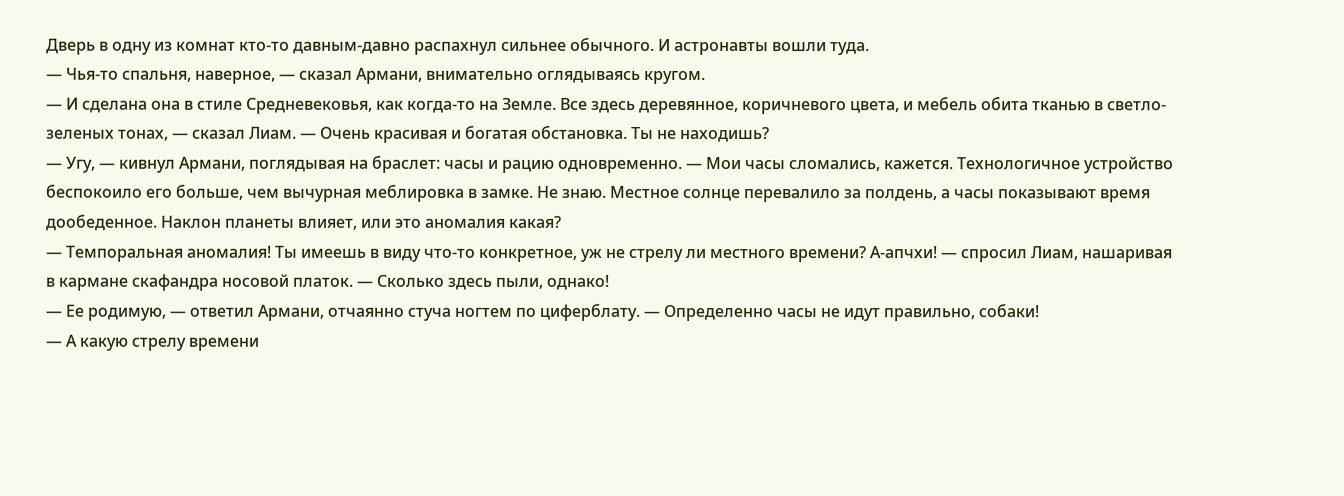Дверь в одну из комнат кто-то давным-давно распахнул сильнее обычного. И астронавты вошли туда.
— Чья-то спальня, наверное, — сказал Армани, внимательно оглядываясь кругом.
— И сделана она в стиле Средневековья, как когда-то на Земле. Все здесь деревянное, коричневого цвета, и мебель обита тканью в светло-зеленых тонах, — сказал Лиам. — Очень красивая и богатая обстановка. Ты не находишь?
— Угу, — кивнул Армани, поглядывая на браслет: часы и рацию одновременно. — Мои часы сломались, кажется. Технологичное устройство беспокоило его больше, чем вычурная меблировка в замке. Не знаю. Местное солнце перевалило за полдень, а часы показывают время дообеденное. Наклон планеты влияет, или это аномалия какая?
— Темпоральная аномалия! Ты имеешь в виду что-то конкретное, уж не стрелу ли местного времени? А-апчхи! — спросил Лиам, нашаривая в кармане скафандра носовой платок. — Сколько здесь пыли, однако!
— Ее родимую, — ответил Армани, отчаянно стуча ногтем по циферблату. — Определенно часы не идут правильно, собаки!
— А какую стрелу времени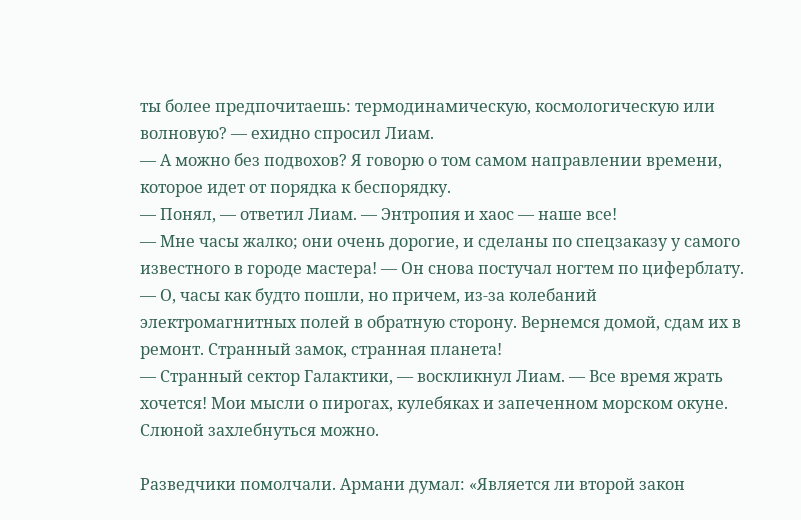ты более предпочитаешь: термодинамическую, космологическую или волновую? — ехидно спросил Лиам.
— А можно без подвохов? Я говорю о том самом направлении времени, которое идет от порядка к беспорядку.
— Понял, — ответил Лиам. — Энтропия и хаос — наше все!
— Мне часы жалко; они очень дорогие, и сделаны по спецзаказу у самого известного в городе мастера! — Он снова постучал ногтем по циферблату. — О, часы как будто пошли, но причем, из-за колебаний электромагнитных полей в обратную сторону. Вернемся домой, сдам их в ремонт. Странный замок, странная планета!
— Странный сектор Галактики, — воскликнул Лиам. — Все время жрать хочется! Мои мысли о пирогах, кулебяках и запеченном морском окуне. Слюной захлебнуться можно.

Разведчики помолчали. Армани думал: «Является ли второй закон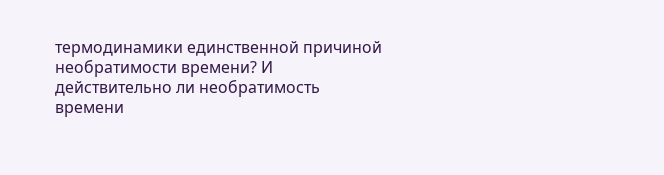термодинамики единственной причиной необратимости времени? И действительно ли необратимость времени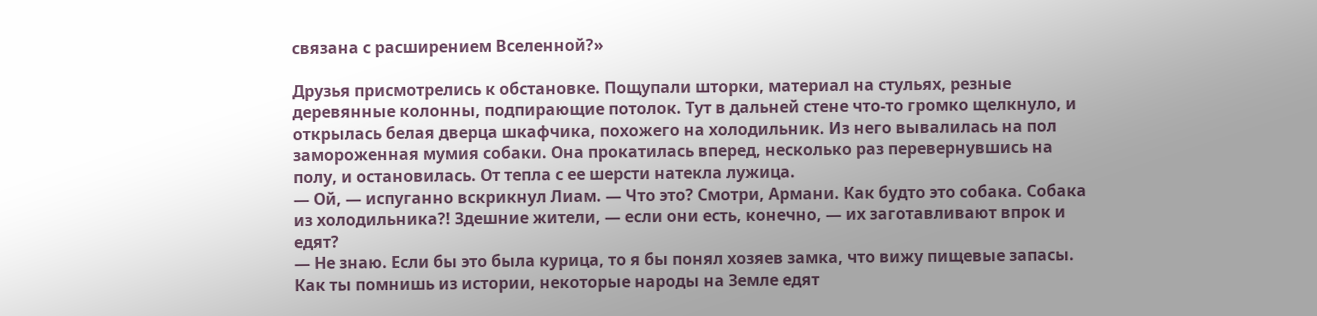связана с расширением Вселенной?»

Друзья присмотрелись к обстановке. Пощупали шторки, материал на стульях, резные деревянные колонны, подпирающие потолок. Тут в дальней стене что-то громко щелкнуло, и открылась белая дверца шкафчика, похожего на холодильник. Из него вывалилась на пол замороженная мумия собаки. Она прокатилась вперед, несколько раз перевернувшись на полу, и остановилась. От тепла с ее шерсти натекла лужица.
— Ой, — испуганно вскрикнул Лиам. — Что это? Смотри, Армани. Как будто это собака. Собака из холодильника?! Здешние жители, — если они есть, конечно, — их заготавливают впрок и едят?
— Не знаю. Если бы это была курица, то я бы понял хозяев замка, что вижу пищевые запасы. Как ты помнишь из истории, некоторые народы на Земле едят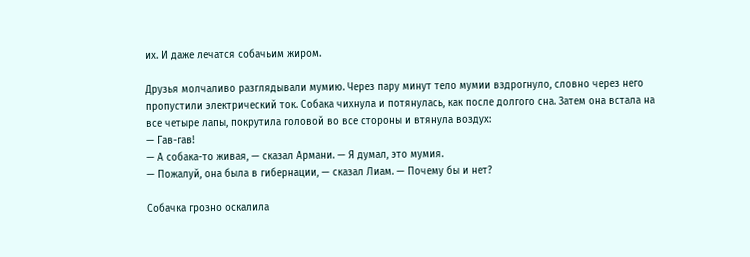их. И даже лечатся собачьим жиром.

Друзья молчаливо разглядывали мумию. Через пару минут тело мумии вздрогнуло, словно через него пропустили электрический ток. Собака чихнула и потянулась, как после долгого сна. Затем она встала на все четыре лапы, покрутила головой во все стороны и втянула воздух:
— Гав-гав!
— А собака-то живая, — сказал Армани. — Я думал, это мумия.
— Пожалуй, она была в гибернации, — сказал Лиам. — Почему бы и нет?

Собачка грозно оскалила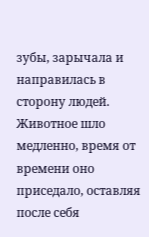зубы, зарычала и направилась в сторону людей. Животное шло медленно, время от времени оно приседало, оставляя после себя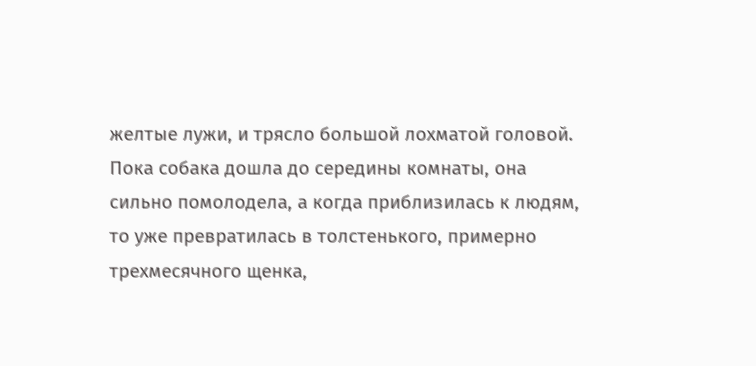желтые лужи, и трясло большой лохматой головой. Пока собака дошла до середины комнаты, она сильно помолодела, а когда приблизилась к людям, то уже превратилась в толстенького, примерно трехмесячного щенка,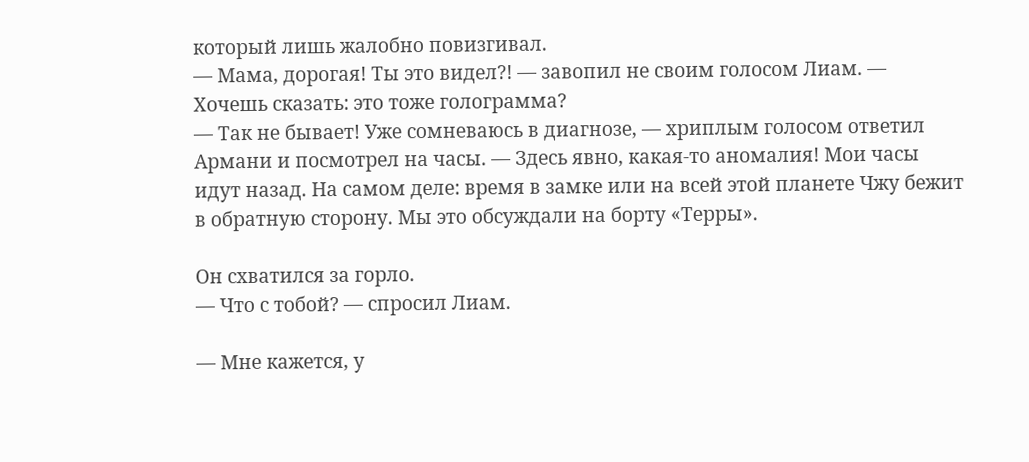который лишь жалобно повизгивал.
— Мама, дорогая! Ты это видел?! — завопил не своим голосом Лиам. — Хочешь сказать: это тоже голограмма?
— Так не бывает! Уже сомневаюсь в диагнозе, — хриплым голосом ответил Армани и посмотрел на часы. — Здесь явно, какая-то аномалия! Мои часы идут назад. На самом деле: время в замке или на всей этой планете Чжу бежит в обратную сторону. Мы это обсуждали на борту «Терры».

Он схватился за горло.
— Что с тобой? — спросил Лиам.

— Мне кажется, у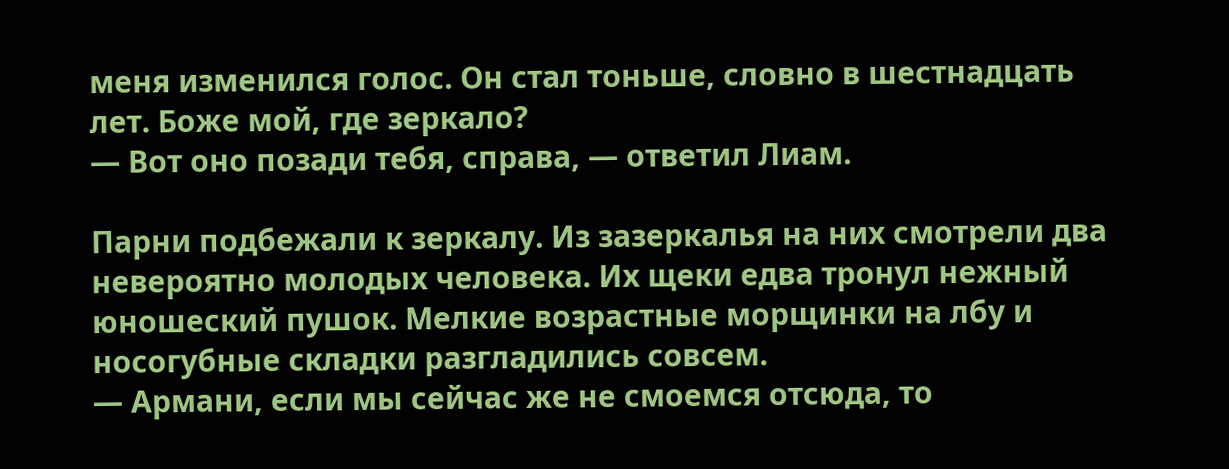меня изменился голос. Он стал тоньше, словно в шестнадцать лет. Боже мой, где зеркало?
— Вот оно позади тебя, справа, — ответил Лиам.

Парни подбежали к зеркалу. Из зазеркалья на них смотрели два невероятно молодых человека. Их щеки едва тронул нежный юношеский пушок. Мелкие возрастные морщинки на лбу и носогубные складки разгладились совсем.
— Армани, если мы сейчас же не смоемся отсюда, то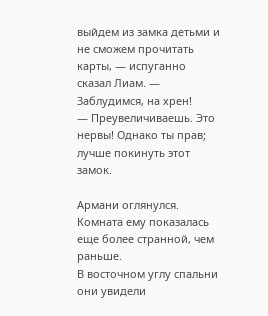выйдем из замка детьми и не сможем прочитать карты, — испуганно сказал Лиам. — Заблудимся, на хрен!
— Преувеличиваешь. Это нервы! Однако ты прав; лучше покинуть этот замок.

Армани оглянулся. Комната ему показалась еще более странной, чем раньше.
В восточном углу спальни они увидели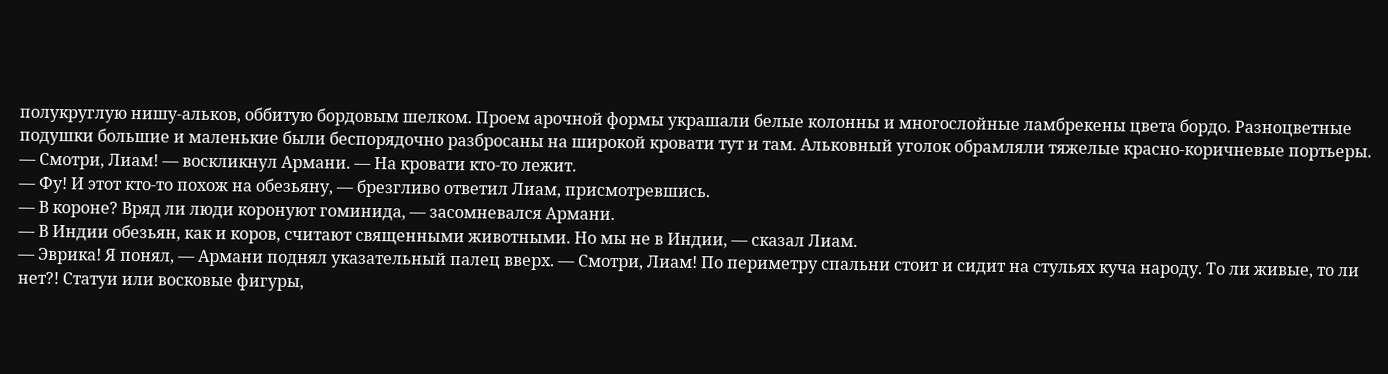полукруглую нишу-альков, оббитую бордовым шелком. Проем арочной формы украшали белые колонны и многослойные ламбрекены цвета бордо. Разноцветные подушки большие и маленькие были беспорядочно разбросаны на широкой кровати тут и там. Альковный уголок обрамляли тяжелые красно-коричневые портьеры.
— Смотри, Лиам! — воскликнул Армани. — На кровати кто-то лежит.
— Фу! И этот кто-то похож на обезьяну, — брезгливо ответил Лиам, присмотревшись.
— В короне? Вряд ли люди коронуют гоминида, — засомневался Армани.
— В Индии обезьян, как и коров, считают священными животными. Но мы не в Индии, — сказал Лиам.
— Эврика! Я понял, — Армани поднял указательный палец вверх. — Смотри, Лиам! По периметру спальни стоит и сидит на стульях куча народу. То ли живые, то ли нет?! Статуи или восковые фигуры,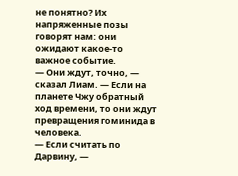не понятно? Их напряженные позы говорят нам: они ожидают какое-то важное событие.
— Они ждут, точно, — сказал Лиам. — Если на планете Чжу обратный ход времени, то они ждут превращения гоминида в человека.
— Если считать по Дарвину, —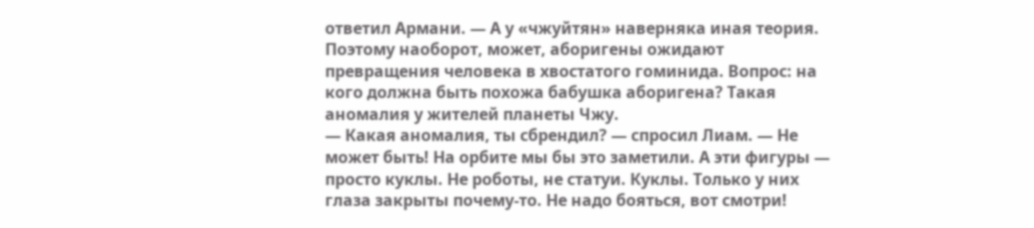ответил Армани. — А у «чжуйтян» наверняка иная теория. Поэтому наоборот, может, аборигены ожидают превращения человека в хвостатого гоминида. Вопрос: на кого должна быть похожа бабушка аборигена? Такая аномалия у жителей планеты Чжу.
— Какая аномалия, ты сбрендил? — спросил Лиам. — Не может быть! На орбите мы бы это заметили. А эти фигуры — просто куклы. Не роботы, не статуи. Куклы. Только у них глаза закрыты почему-то. Не надо бояться, вот смотри!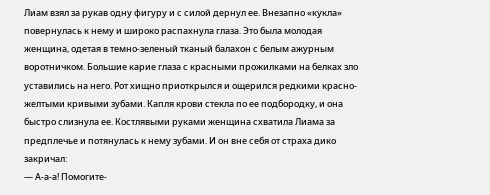Лиам взял за рукав одну фигуру и с силой дернул ее. Внезапно «кукла» повернулась к нему и широко распахнула глаза. Это была молодая женщина, одетая в темно-зеленый тканый балахон с белым ажурным воротничком. Большие карие глаза с красными прожилками на белках зло уставились на него. Рот хищно приоткрылся и ощерился редкими красно-желтыми кривыми зубами. Капля крови стекла по ее подбородку, и она быстро слизнула ее. Костлявыми руками женщина схватила Лиама за предплечье и потянулась к нему зубами. И он вне себя от страха дико закричал:
— А-а-а! Помогите-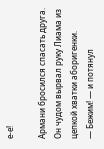е-е!

Армани бросился спасать друга. Он чудом вырвал руку Лиама из цепкой хватки аборигенки.
— Бежим! — и потянул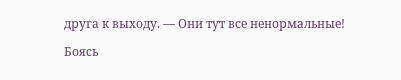друга к выходу. — Они тут все ненормальные!

Боясь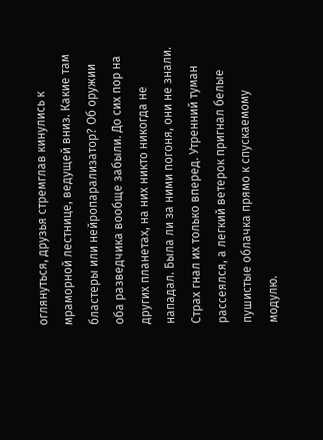оглянуться, друзья стремглав кинулись к мраморной лестнице, ведущей вниз. Какие там бластеры или нейропарализатор? Об оружии оба разведчика вообще забыли. До сих пор на других планетах, на них никто никогда не нападал. Была ли за ними погоня, они не знали. Страх гнал их только вперед. Утренний туман рассеялся, а легкий ветерок пригнал белые пушистые облачка прямо к спускаемому модулю.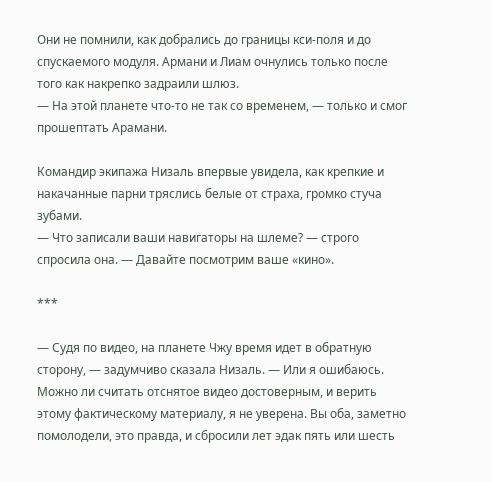Они не помнили, как добрались до границы кси-поля и до спускаемого модуля. Армани и Лиам очнулись только после того как накрепко задраили шлюз.
— На этой планете что-то не так со временем, — только и смог прошептать Арамани.

Командир экипажа Низаль впервые увидела, как крепкие и накачанные парни тряслись белые от страха, громко стуча зубами.
— Что записали ваши навигаторы на шлеме? — строго спросила она. — Давайте посмотрим ваше «кино».

***

— Судя по видео, на планете Чжу время идет в обратную сторону, — задумчиво сказала Низаль. — Или я ошибаюсь. Можно ли считать отснятое видео достоверным, и верить этому фактическому материалу, я не уверена. Вы оба, заметно помолодели, это правда, и сбросили лет эдак пять или шесть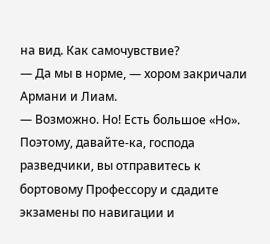на вид. Как самочувствие?
— Да мы в норме, — хором закричали Армани и Лиам.
— Возможно. Но! Есть большое «Но». Поэтому, давайте-ка, господа разведчики, вы отправитесь к бортовому Профессору и сдадите экзамены по навигации и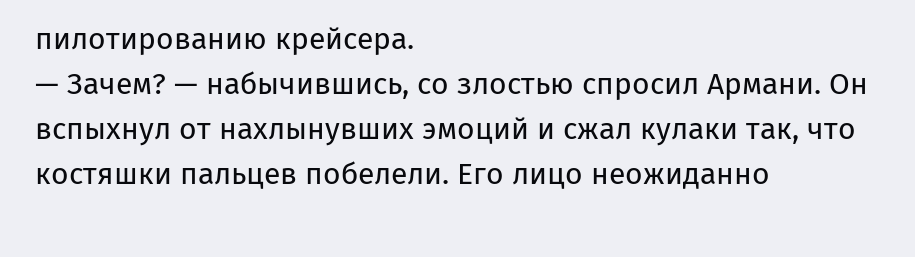пилотированию крейсера.
— Зачем? — набычившись, со злостью спросил Армани. Он вспыхнул от нахлынувших эмоций и сжал кулаки так, что костяшки пальцев побелели. Его лицо неожиданно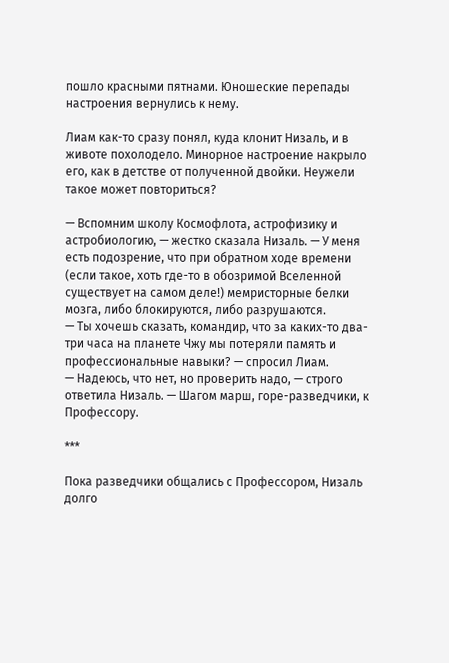пошло красными пятнами. Юношеские перепады настроения вернулись к нему.

Лиам как-то сразу понял, куда клонит Низаль, и в животе похолодело. Минорное настроение накрыло его, как в детстве от полученной двойки. Неужели такое может повториться?

— Вспомним школу Космофлота, астрофизику и астробиологию, — жестко сказала Низаль. — У меня есть подозрение, что при обратном ходе времени (если такое, хоть где-то в обозримой Вселенной существует на самом деле!) мемристорные белки мозга, либо блокируются, либо разрушаются.
— Ты хочешь сказать, командир, что за каких-то два-три часа на планете Чжу мы потеряли память и профессиональные навыки? — спросил Лиам.
— Надеюсь, что нет, но проверить надо, — строго ответила Низаль. — Шагом марш, горе-разведчики, к Профессору.

***

Пока разведчики общались с Профессором, Низаль долго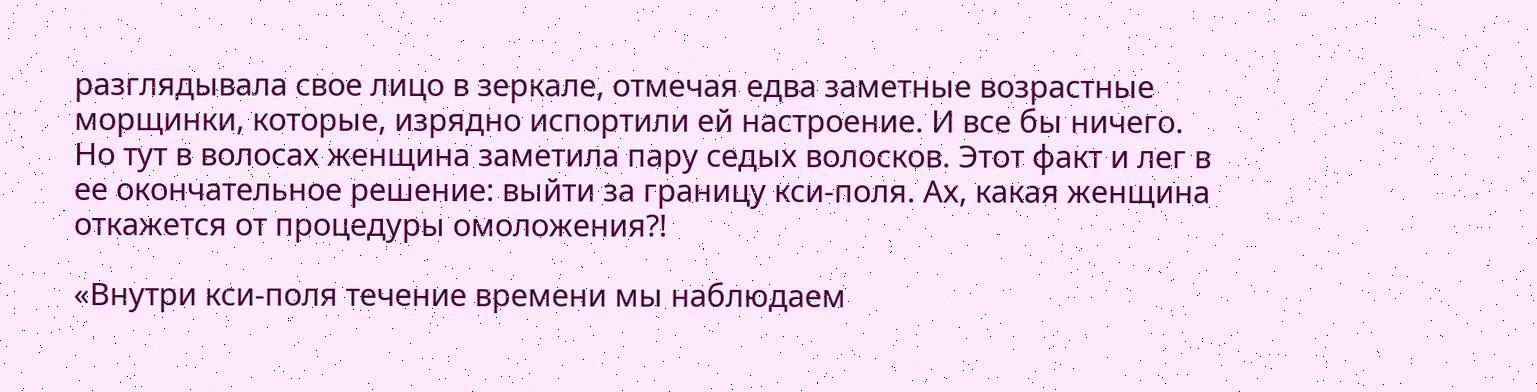разглядывала свое лицо в зеркале, отмечая едва заметные возрастные морщинки, которые, изрядно испортили ей настроение. И все бы ничего. Но тут в волосах женщина заметила пару седых волосков. Этот факт и лег в ее окончательное решение: выйти за границу кси-поля. Ах, какая женщина откажется от процедуры омоложения?!

«Внутри кси-поля течение времени мы наблюдаем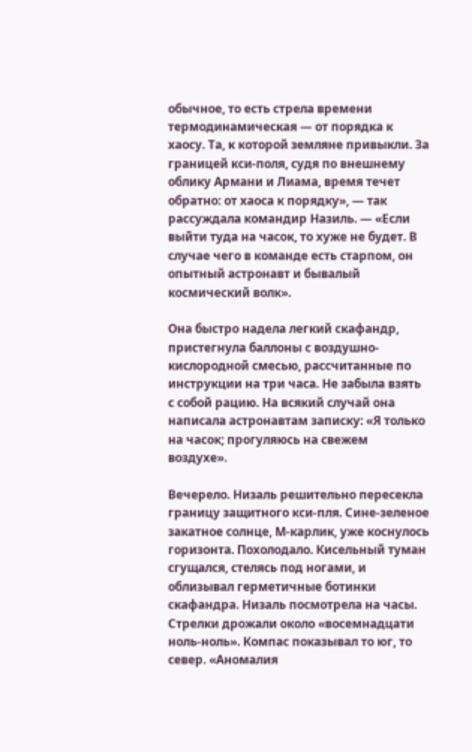обычное, то есть стрела времени термодинамическая — от порядка к хаосу. Та, к которой земляне привыкли. За границей кси-поля, судя по внешнему облику Армани и Лиама, время течет обратно: от хаоса к порядку», — так рассуждала командир Назиль. — «Если выйти туда на часок, то хуже не будет. В случае чего в команде есть старпом, он опытный астронавт и бывалый космический волк».

Она быстро надела легкий скафандр, пристегнула баллоны с воздушно-кислородной смесью, рассчитанные по инструкции на три часа. Не забыла взять с собой рацию. На всякий случай она написала астронавтам записку: «Я только на часок; прогуляюсь на свежем воздухе».

Вечерело. Низаль решительно пересекла границу защитного кси-пля. Сине-зеленое закатное солнце, М-карлик, уже коснулось горизонта. Похолодало. Кисельный туман сгущался, стелясь под ногами, и облизывал герметичные ботинки скафандра. Низаль посмотрела на часы. Стрелки дрожали около «восемнадцати ноль-ноль». Компас показывал то юг, то север. «Аномалия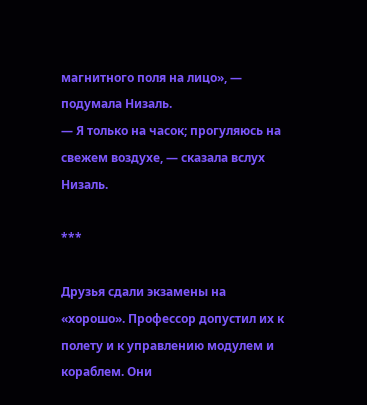магнитного поля на лицо», — подумала Низаль.
— Я только на часок; прогуляюсь на свежем воздухе, — сказала вслух Низаль.

***

Друзья сдали экзамены на «хорошо». Профессор допустил их к полету и к управлению модулем и кораблем. Они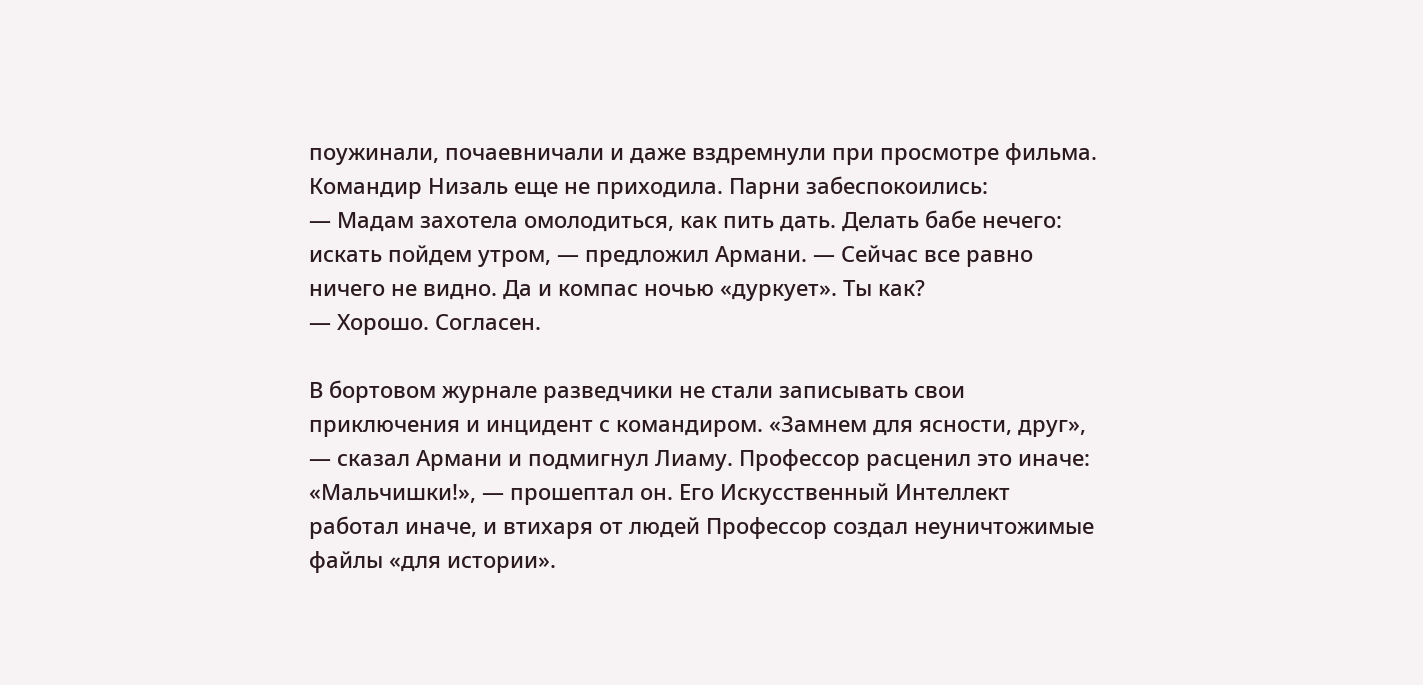поужинали, почаевничали и даже вздремнули при просмотре фильма. Командир Низаль еще не приходила. Парни забеспокоились:
— Мадам захотела омолодиться, как пить дать. Делать бабе нечего: искать пойдем утром, — предложил Армани. — Сейчас все равно ничего не видно. Да и компас ночью «дуркует». Ты как?
— Хорошо. Согласен.

В бортовом журнале разведчики не стали записывать свои приключения и инцидент с командиром. «Замнем для ясности, друг», — сказал Армани и подмигнул Лиаму. Профессор расценил это иначе: «Мальчишки!», — прошептал он. Его Искусственный Интеллект работал иначе, и втихаря от людей Профессор создал неуничтожимые файлы «для истории».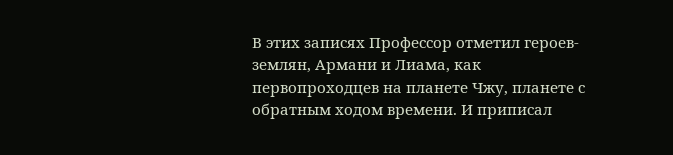В этих записях Профессор отметил героев-землян, Армани и Лиама, как первопроходцев на планете Чжу, планете с обратным ходом времени. И приписал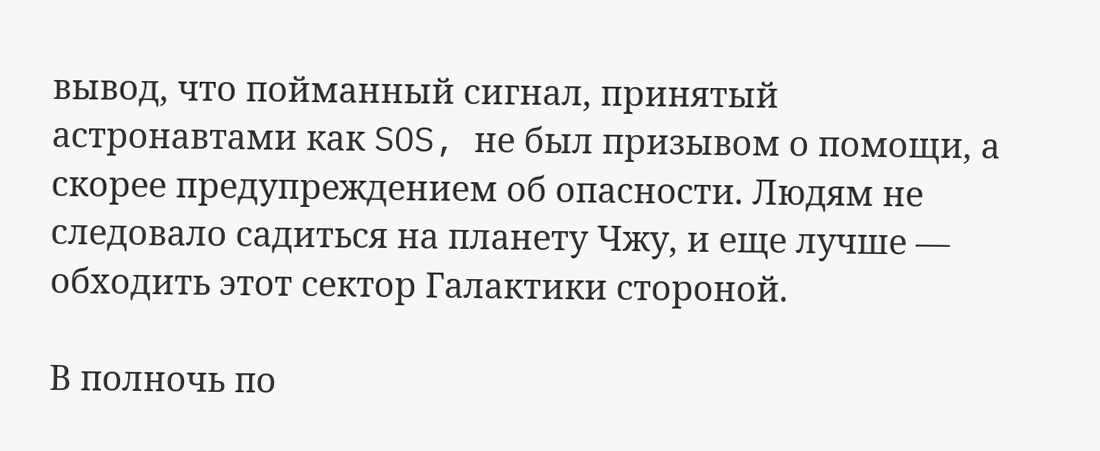вывод, что пойманный сигнал, принятый астронавтами как SOS, не был призывом о помощи, а скорее предупреждением об опасности. Людям не следовало садиться на планету Чжу, и еще лучше — обходить этот сектор Галактики стороной.

В полночь по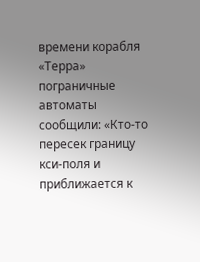времени корабля «Терра» пограничные автоматы сообщили: «Кто-то пересек границу кси-поля и приближается к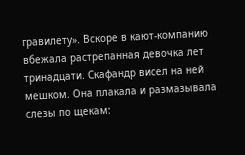гравилету». Вскоре в кают-компанию вбежала растрепанная девочка лет тринадцати. Скафандр висел на ней мешком. Она плакала и размазывала слезы по щекам: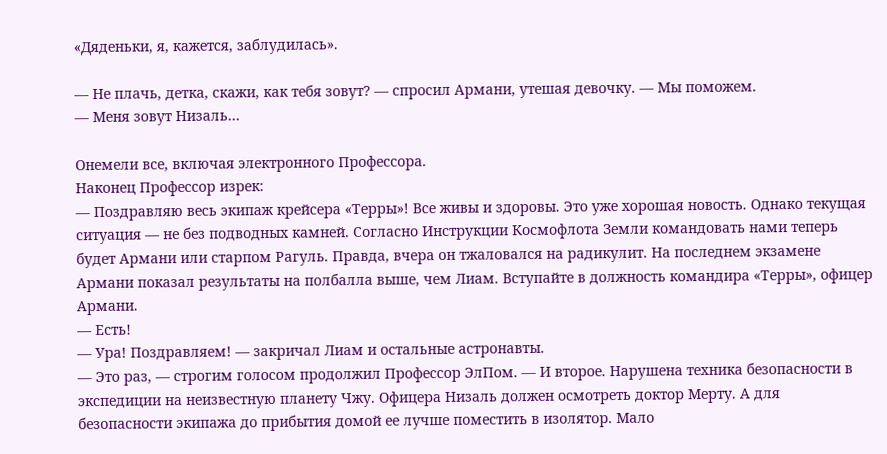«Дяденьки, я, кажется, заблудилась».

— Не плачь, детка, скажи, как тебя зовут? — спросил Армани, утешая девочку. — Мы поможем.
— Меня зовут Низаль…

Онемели все, включая электронного Профессора.
Наконец Профессор изрек:
— Поздравляю весь экипаж крейсера «Терры»! Все живы и здоровы. Это уже хорошая новость. Однако текущая ситуация — не без подводных камней. Согласно Инструкции Космофлота Земли командовать нами теперь будет Армани или старпом Рагуль. Правда, вчера он тжаловался на радикулит. На последнем экзамене Армани показал результаты на полбалла выше, чем Лиам. Вступайте в должность командира «Терры», офицер Армани.
— Есть!
— Ура! Поздравляем! — закричал Лиам и остальные астронавты.
— Это раз, — строгим голосом продолжил Профессор ЭлПом. — И второе. Нарушена техника безопасности в экспедиции на неизвестную планету Чжу. Офицера Низаль должен осмотреть доктор Мерту. А для безопасности экипажа до прибытия домой ее лучше поместить в изолятор. Мало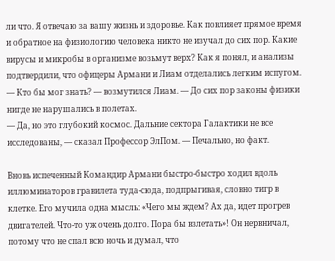ли что. Я отвечаю за вашу жизнь и здоровье. Как повлияет прямое время и обратное на физиологию человека никто не изучал до сих пор. Какие вирусы и микробы в организме возьмут верх? Как я понял, и анализы подтвердили, что офицеры Армани и Лиам отделались легким испугом.
— Кто бы мог знать? — возмутился Лиам. — До сих пор законы физики нигде не нарушались в полетах.
— Да, но это глубокий космос. Дальние сектора Галактики не все исследованы, — сказал Профессор ЭлПом. — Печально, но факт.

Вновь испеченный Командир Армани быстро-быстро ходил вдоль иллюминаторов гравилета туда-сюда, подпрыгивая, словно тигр в клетке. Его мучила одна мысль: «Чего мы ждем? Ах да, идет прогрев двигателей. Что-то уж очень долго. Пора бы взлетать»! Он нервничал, потому что не спал всю ночь и думал, что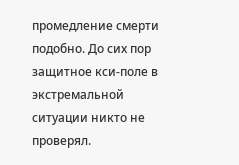промедление смерти подобно. До сих пор защитное кси-поле в экстремальной ситуации никто не проверял.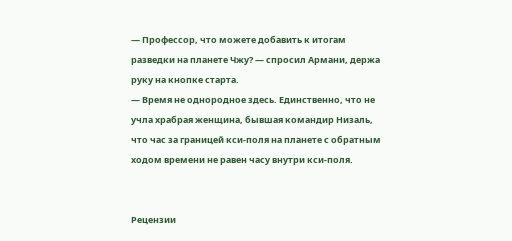— Профессор, что можете добавить к итогам разведки на планете Чжу? — спросил Армани, держа руку на кнопке старта.
— Время не однородное здесь. Единственно, что не учла храбрая женщина, бывшая командир Низаль, что час за границей кси-поля на планете с обратным ходом времени не равен часу внутри кси-поля.


Рецензии